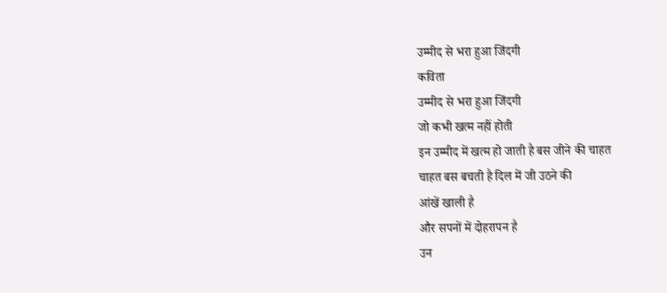उम्मीद से भरा हुआ जिंदगी
कविता
उम्मीद से भरा हुआ जिंदगी
जो कभी खत्म नहीं होती
इन उम्मीद में खत्म हो जाती है बस जीने की चाहत
चाहत बस बचती है दिल में जी उठने की
आंखें खाली है
और सपनों में दोहरापन है
उन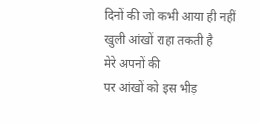दिनों की जो कभी आया ही नहीं
खुली आंखों राहा तकती है
मेरे अपनों की
पर आंखों को इस भीड़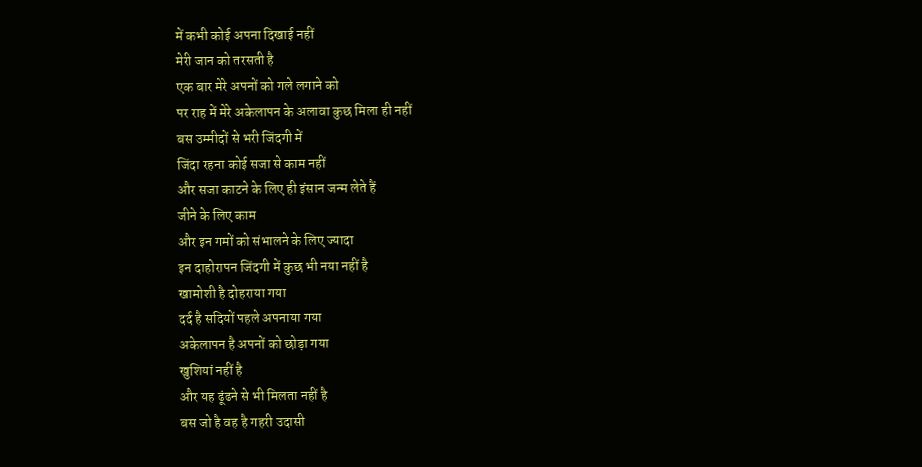में कभी कोई अपना दिखाई नहीं
मेरी जान को तरसती है
एक बार मेरे अपनों को गले लगाने को
पर राह में मेरे अकेलापन के अलावा कुछ मिला ही नहीं
बस उम्मीदों से भरी जिंदगी में
जिंदा रहना कोई सजा से काम नहीं
और सजा काटने के लिए ही इंसान जन्म लेते हैं
जीने के लिए काम
और इन गमों को संभालने के लिए ज्यादा
इन दाहोरापन जिंदगी में कुछ भी नया नहीं है
खामोशी है दोहराया गया
दर्द है सदियों पहले अपनाया गया
अकेलापन है अपनों को छोड़ा गया
खुशियां नहीं है
और यह ढूंढने से भी मिलता नहीं है
बस जो है वह है गहरी उदासी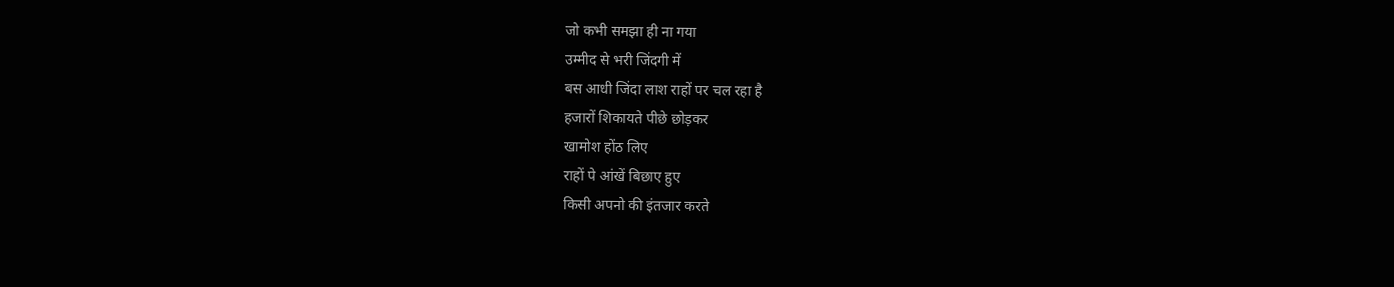जो कभी समझा ही ना गया
उम्मीद से भरी जिंदगी में
बस आधी जिंदा लाश राहों पर चल रहा है
हजारों शिकायते पीछे छोड़कर
खामोश होंठ लिए
राहों पे आंखें बिछाए हुए
किसी अपनो की इंतजार करते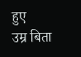हुए
उम्र बिता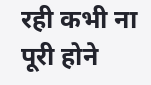रही कभी ना पूरी होने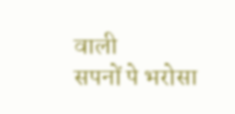वाली
सपनों पे भरोसा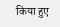किया हुए